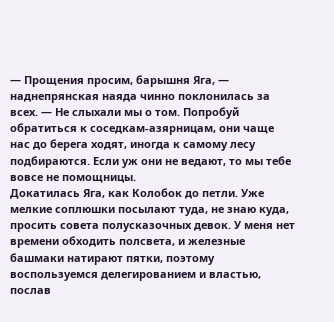— Прощения просим, барышня Яга, — наднепрянская наяда чинно поклонилась за всех. — Не слыхали мы о том. Попробуй обратиться к соседкам-азярницам, они чаще нас до берега ходят, иногда к самому лесу подбираются. Если уж они не ведают, то мы тебе вовсе не помощницы.
Докатилась Яга, как Колобок до петли. Уже мелкие соплюшки посылают туда, не знаю куда, просить совета полусказочных девок. У меня нет времени обходить полсвета, и железные башмаки натирают пятки, поэтому воспользуемся делегированием и властью, послав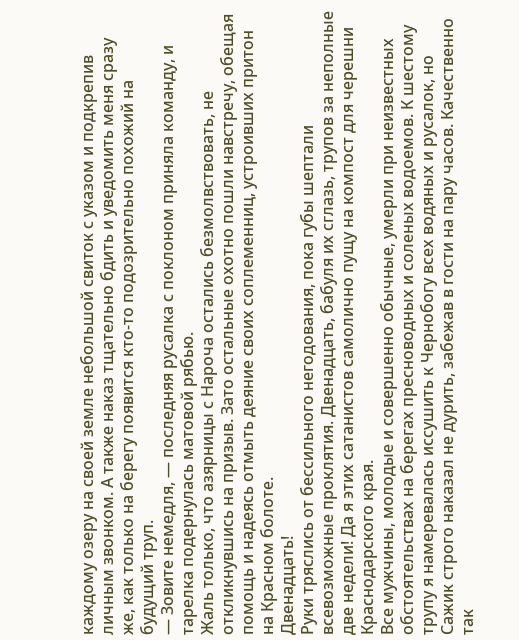каждому озеру на своей земле небольшой свиток с указом и подкрепив личным звонком. А также наказ тщательно бдить и уведомить меня сразу же, как только на берегу появится кто-то подозрительно похожий на будущий труп.
— Зовите немедля, — последняя русалка с поклоном приняла команду, и тарелка подернулась матовой рябью.
Жаль только, что азярницы с Нароча остались безмолвствовать, не откликнувшись на призыв. Зато остальные охотно пошли навстречу, обещая помощь и надеясь отмыть деяние своих соплеменниц, устроивших притон на Красном болоте.
Двенадцать!
Руки тряслись от бессильного негодования, пока губы шептали всевозможные проклятия. Двенадцать, бабуля их сглазь, трупов за неполные две недели! Да я этих сатанистов самолично пущу на компост для черешни Краснодарского края.
Все мужчины, молодые и совершенно обычные, умерли при неизвестных обстоятельствах на берегах пресноводных и соленых водоемов. К шестому трупу я намеревалась иссушить к Чернобогу всех водяных и русалок, но Сажик строго наказал не дурить, забежав в гости на пару часов. Качественно так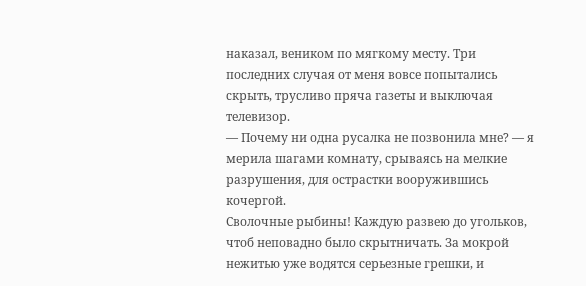наказал, веником по мягкому месту. Три последних случая от меня вовсе попытались скрыть, трусливо пряча газеты и выключая телевизор.
— Почему ни одна русалка не позвонила мне? — я мерила шагами комнату, срываясь на мелкие разрушения, для острастки вооружившись кочергой.
Сволочные рыбины! Каждую развею до угольков, чтоб неповадно было скрытничать. За мокрой нежитью уже водятся серьезные грешки, и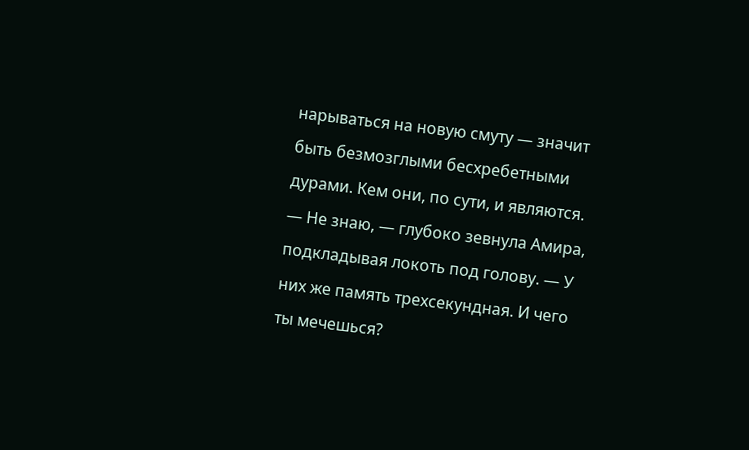нарываться на новую смуту — значит быть безмозглыми бесхребетными дурами. Кем они, по сути, и являются.
— Не знаю, — глубоко зевнула Амира, подкладывая локоть под голову. — У них же память трехсекундная. И чего ты мечешься?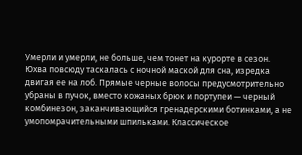Умерли и умерли, не больше, чем тонет на курорте в сезон.
Юхва повсюду таскалась с ночной маской для сна, изредка двигая ее на лоб. Прямые черные волосы предусмотрительно убраны в пучок, вместо кожаных брюк и портупеи — черный комбинезон, заканчивающийся гренадерскими ботинками, а не умопомрачительными шпильками. Классическое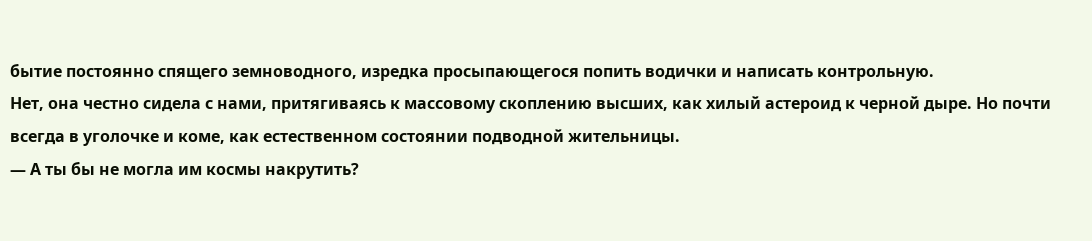бытие постоянно спящего земноводного, изредка просыпающегося попить водички и написать контрольную.
Нет, она честно сидела с нами, притягиваясь к массовому скоплению высших, как хилый астероид к черной дыре. Но почти всегда в уголочке и коме, как естественном состоянии подводной жительницы.
— А ты бы не могла им космы накрутить?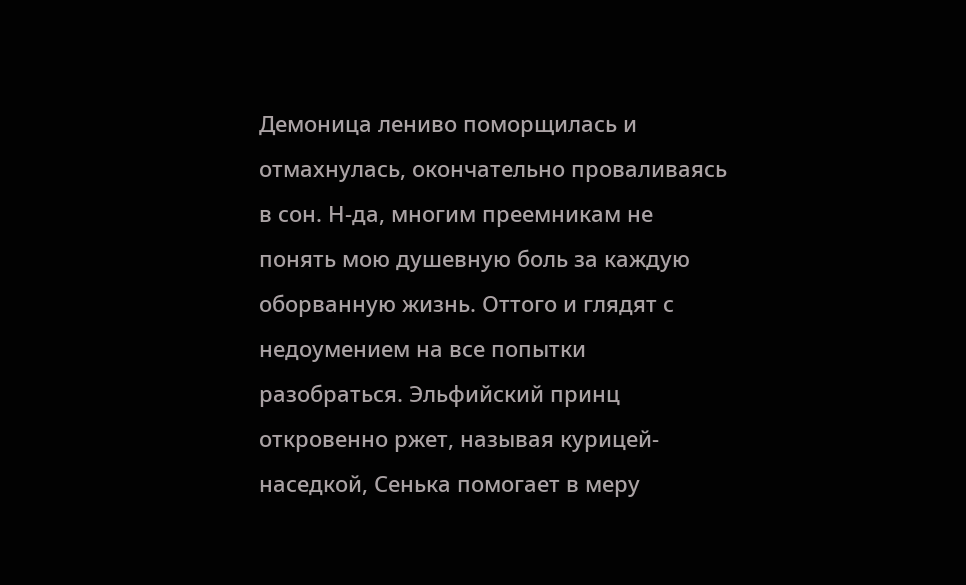Демоница лениво поморщилась и отмахнулась, окончательно проваливаясь в сон. Н-да, многим преемникам не понять мою душевную боль за каждую оборванную жизнь. Оттого и глядят с недоумением на все попытки разобраться. Эльфийский принц откровенно ржет, называя курицей-наседкой, Сенька помогает в меру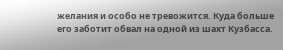желания и особо не тревожится. Куда больше его заботит обвал на одной из шахт Кузбасса.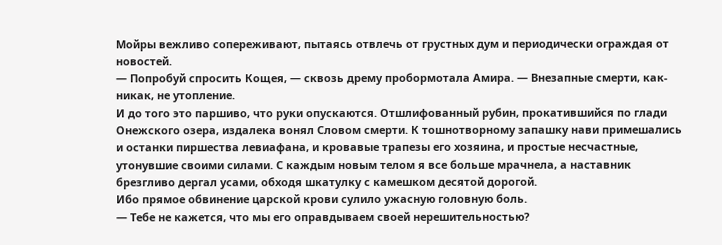Мойры вежливо сопереживают, пытаясь отвлечь от грустных дум и периодически ограждая от новостей.
— Попробуй спросить Кощея, — сквозь дрему пробормотала Амира. — Внезапные смерти, как-никак, не утопление.
И до того это паршиво, что руки опускаются. Отшлифованный рубин, прокатившийся по глади Онежского озера, издалека вонял Словом смерти. К тошнотворному запашку нави примешались и останки пиршества левиафана, и кровавые трапезы его хозяина, и простые несчастные, утонувшие своими силами. С каждым новым телом я все больше мрачнела, а наставник брезгливо дергал усами, обходя шкатулку с камешком десятой дорогой.
Ибо прямое обвинение царской крови сулило ужасную головную боль.
— Тебе не кажется, что мы его оправдываем своей нерешительностью?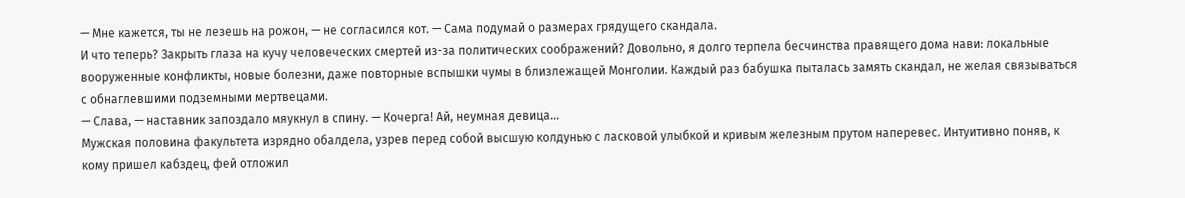— Мне кажется, ты не лезешь на рожон, — не согласился кот. — Сама подумай о размерах грядущего скандала.
И что теперь? Закрыть глаза на кучу человеческих смертей из-за политических соображений? Довольно, я долго терпела бесчинства правящего дома нави: локальные вооруженные конфликты, новые болезни, даже повторные вспышки чумы в близлежащей Монголии. Каждый раз бабушка пыталась замять скандал, не желая связываться с обнаглевшими подземными мертвецами.
— Слава, — наставник запоздало мяукнул в спину. — Кочерга! Ай, неумная девица…
Мужская половина факультета изрядно обалдела, узрев перед собой высшую колдунью с ласковой улыбкой и кривым железным прутом наперевес. Интуитивно поняв, к кому пришел кабздец, фей отложил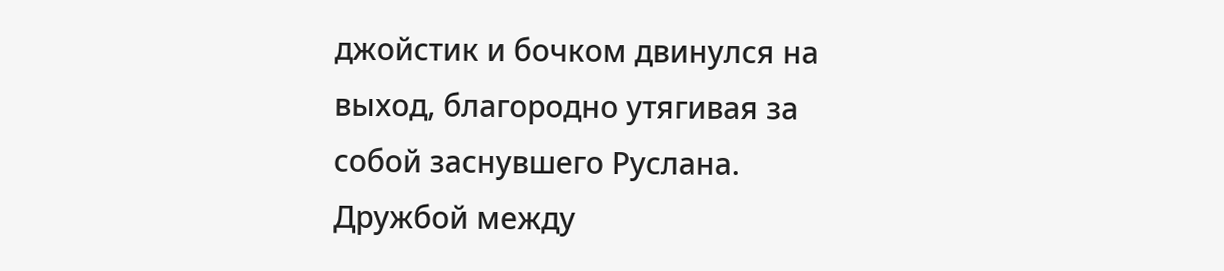джойстик и бочком двинулся на выход, благородно утягивая за собой заснувшего Руслана. Дружбой между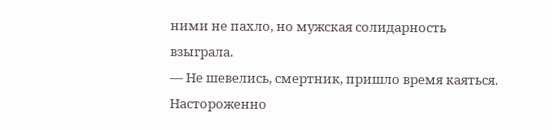ними не пахло, но мужская солидарность взыграла.
— Не шевелись, смертник, пришло время каяться.
Настороженно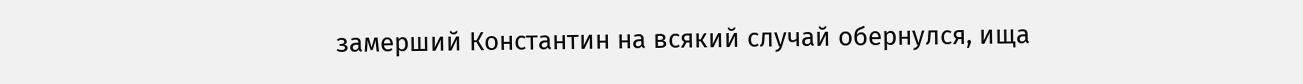замерший Константин на всякий случай обернулся, ища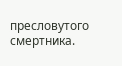пресловутого смертника.